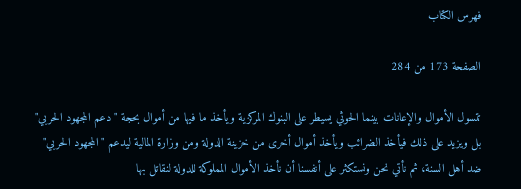فهرس الكتاب

الصفحة 173 من 284

تتسول الأموال والإعانات بينما الحوثي يسيطر على البنوك المركزية ويأخذ ما فيها من أموال بحجة "دعم المجهود الحربي" بل ويزيد على ذلك فيأخذ الضرائب ويأخذ أموال أخرى من خزينة الدولة ومن وزارة المالية ليدعم "المجهود الحربي" ضد أهل السنة، ثم نأتي نحن ونستكثر على أنفسنا أن نأخذ الأموال المملوكة للدولة لنقاتل بها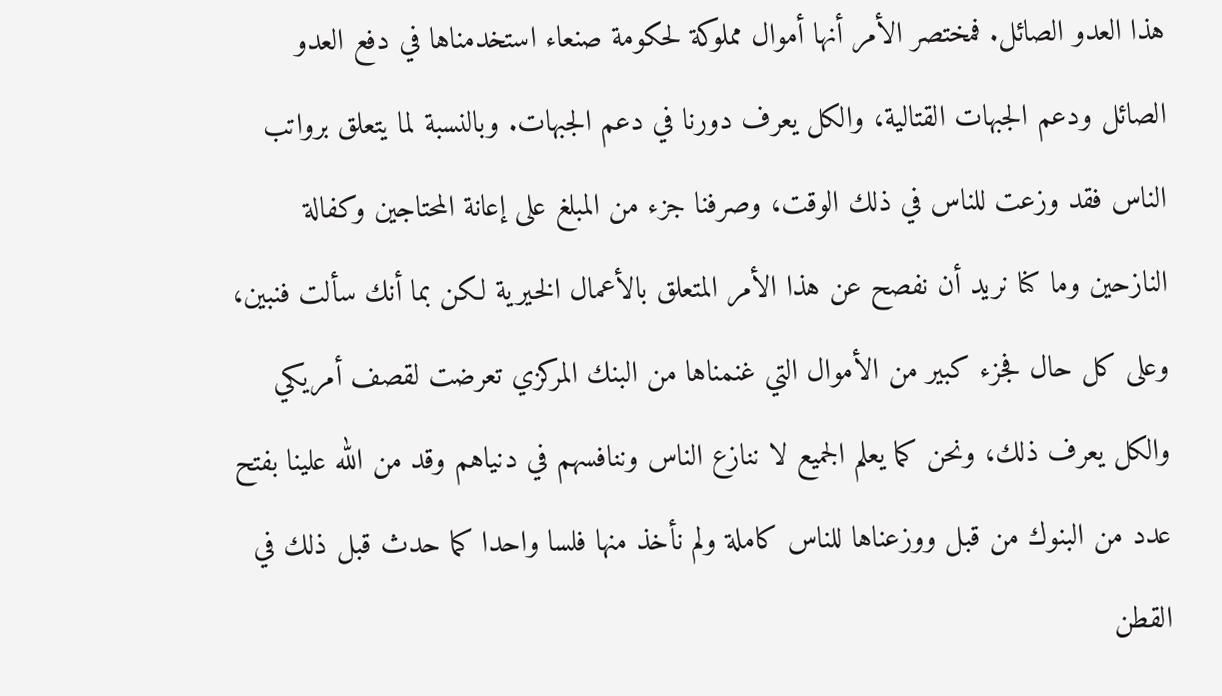هذا العدو الصائل. فمختصر الأمر أنها أموال مملوكة لحكومة صنعاء استخدمناها في دفع العدو الصائل ودعم الجبهات القتالية، والكل يعرف دورنا في دعم الجبهات. وبالنسبة لما يتعلق برواتب الناس فقد وزعت للناس في ذلك الوقت، وصرفنا جزء من المبلغ على إعانة المحتاجين وكفالة النازحين وما كنا نريد أن نفصح عن هذا الأمر المتعلق بالأعمال الخيرية لكن بما أنك سألت فنبين، وعلى كل حال فجزء كبير من الأموال التي غنمناها من البنك المركزي تعرضت لقصف أمريكي والكل يعرف ذلك، ونحن كما يعلم الجميع لا ننازع الناس وننافسهم في دنياهم وقد من الله علينا بفتح عدد من البنوك من قبل ووزعناها للناس كاملة ولم نأخذ منها فلسا واحدا كما حدث قبل ذلك في القطن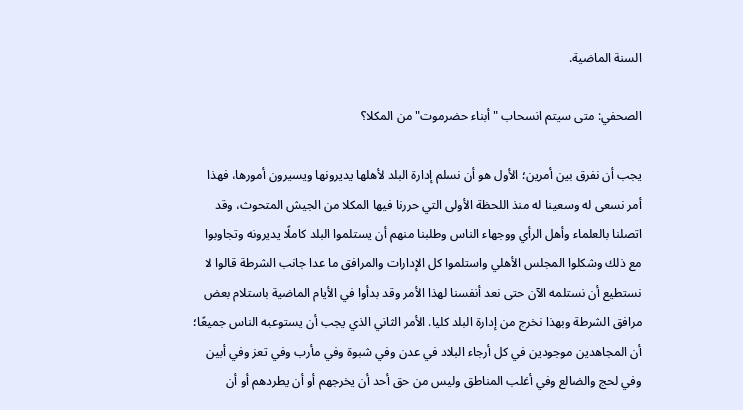السنة الماضية.

الصحفي: متى سيتم انسحاب "أبناء حضرموت" من المكلا؟

يجب أن نفرق بين أمرين؛ الأول هو أن نسلم إدارة البلد لأهلها يديرونها ويسيرون أمورها، فهذا أمر نسعى له وسعينا له منذ اللحظة الأولى التي حررنا فيها المكلا من الجيش المتحوث، وقد اتصلنا بالعلماء وأهل الرأي ووجهاء الناس وطلبنا منهم أن يستلموا البلد كاملًا يديرونه وتجاوبوا مع ذلك وشكلوا المجلس الأهلي واستلموا كل الإدارات والمرافق ما عدا جانب الشرطة قالوا لا نستطيع أن نستلمه الآن حتى نعد أنفسنا لهذا الأمر وقد بدأوا في الأيام الماضية باستلام بعض مرافق الشرطة وبهذا نخرج من إدارة البلد كليا. الأمر الثاني الذي يجب أن يستوعبه الناس جميعًا؛ أن المجاهدين موجودين في كل أرجاء البلاد في عدن وفي شبوة وفي مأرب وفي تعز وفي أبين وفي لحج والضالع وفي أغلب المناطق وليس من حق أحد أن يخرجهم أو أن يطردهم أو أن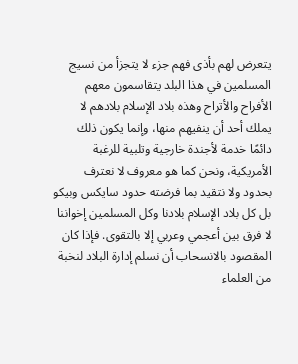يتعرض لهم بأذى فهم جزء لا يتجزأ من نسيج المسلمين في هذا البلد يتقاسمون معهم الأفراح والأتراح وهذه بلاد الإسلام بلادهم لا يملك أحد أن ينفيهم منها، وإنما يكون ذلك دائمًا خدمة لأجندة خارجية وتلبية للرغبة الأمريكية، ونحن كما هو معروف لا نعترف بحدود ولا نتقيد بما فرضته حدود سايكس وبيكو بل كل بلاد الإسلام بلادنا وكل المسلمين إخواننا لا فرق بين أعجمي وعربي إلا بالتقوى. فإذا كان المقصود بالانسحاب أن نسلم إدارة البلاد لنخبة من العلماء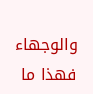والوجهاء فهذا ما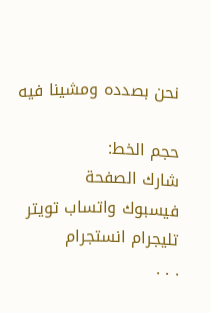نحن بصدده ومشينا فيه

حجم الخط:
شارك الصفحة
فيسبوك واتساب تويتر تليجرام انستجرام
. . .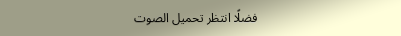فضلًا انتظر تحميل الصوت